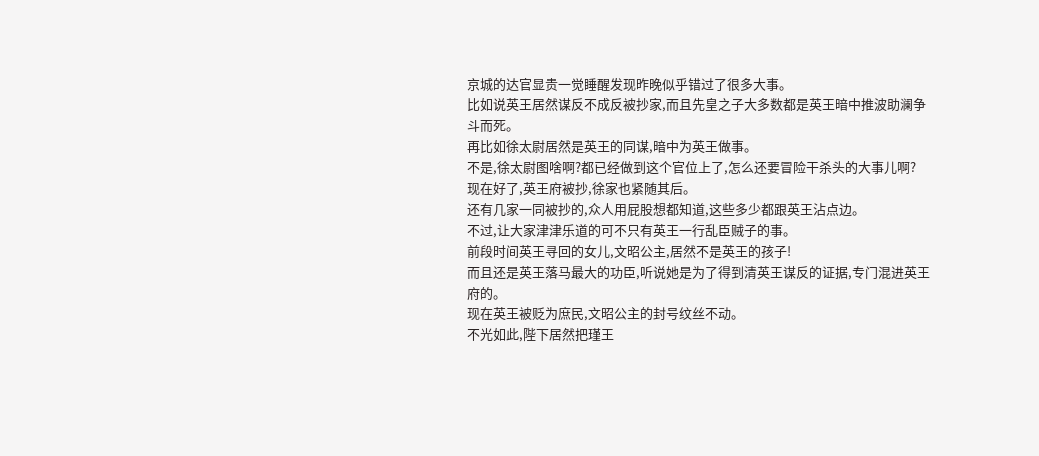京城的达官显贵一觉睡醒发现昨晚似乎错过了很多大事。
比如说英王居然谋反不成反被抄家,而且先皇之子大多数都是英王暗中推波助澜争斗而死。
再比如徐太尉居然是英王的同谋,暗中为英王做事。
不是,徐太尉图啥啊?都已经做到这个官位上了,怎么还要冒险干杀头的大事儿啊?
现在好了,英王府被抄,徐家也紧随其后。
还有几家一同被抄的,众人用屁股想都知道,这些多少都跟英王沾点边。
不过,让大家津津乐道的可不只有英王一行乱臣贼子的事。
前段时间英王寻回的女儿,文昭公主,居然不是英王的孩子!
而且还是英王落马最大的功臣,听说她是为了得到清英王谋反的证据,专门混进英王府的。
现在英王被贬为庶民,文昭公主的封号纹丝不动。
不光如此,陛下居然把瑾王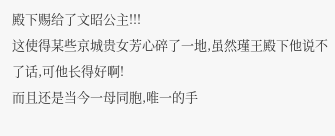殿下赐给了文昭公主!!!
这使得某些京城贵女芳心碎了一地,虽然瑾王殿下他说不了话,可他长得好啊!
而且还是当今一母同胞,唯一的手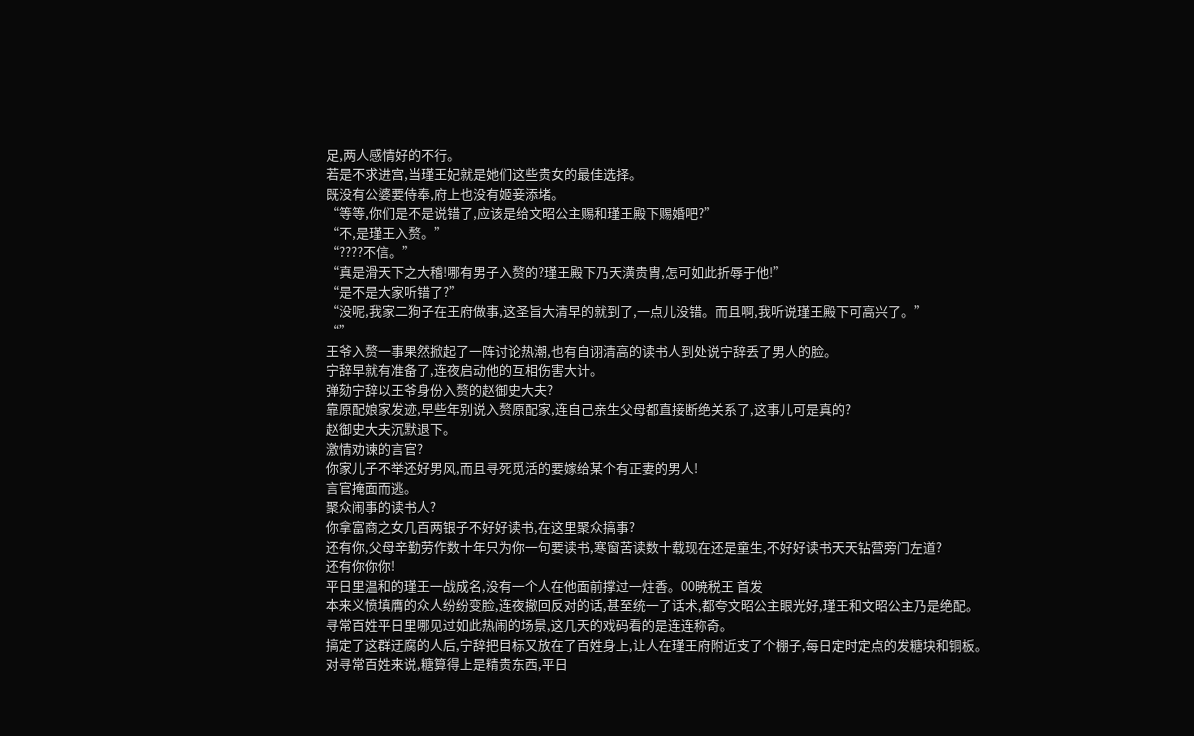足,两人感情好的不行。
若是不求进宫,当瑾王妃就是她们这些贵女的最佳选择。
既没有公婆要侍奉,府上也没有姬妾添堵。
“等等,你们是不是说错了,应该是给文昭公主赐和瑾王殿下赐婚吧?”
“不,是瑾王入赘。”
“????不信。”
“真是滑天下之大稽!哪有男子入赘的?瑾王殿下乃天潢贵胄,怎可如此折辱于他!”
“是不是大家听错了?”
“没呢,我家二狗子在王府做事,这圣旨大清早的就到了,一点儿没错。而且啊,我听说瑾王殿下可高兴了。”
“”
王爷入赘一事果然掀起了一阵讨论热潮,也有自诩清高的读书人到处说宁辞丢了男人的脸。
宁辞早就有准备了,连夜启动他的互相伤害大计。
弹劾宁辞以王爷身份入赘的赵御史大夫?
靠原配娘家发迹,早些年别说入赘原配家,连自己亲生父母都直接断绝关系了,这事儿可是真的?
赵御史大夫沉默退下。
激情劝谏的言官?
你家儿子不举还好男风,而且寻死觅活的要嫁给某个有正妻的男人!
言官掩面而逃。
聚众闹事的读书人?
你拿富商之女几百两银子不好好读书,在这里聚众搞事?
还有你,父母辛勤劳作数十年只为你一句要读书,寒窗苦读数十载现在还是童生,不好好读书天天钻营旁门左道?
还有你你你!
平日里温和的瑾王一战成名,没有一个人在他面前撑过一炷香。00暁税王 首发
本来义愤填膺的众人纷纷变脸,连夜撤回反对的话,甚至统一了话术,都夸文昭公主眼光好,瑾王和文昭公主乃是绝配。
寻常百姓平日里哪见过如此热闹的场景,这几天的戏码看的是连连称奇。
搞定了这群迂腐的人后,宁辞把目标又放在了百姓身上,让人在瑾王府附近支了个棚子,每日定时定点的发糖块和铜板。
对寻常百姓来说,糖算得上是精贵东西,平日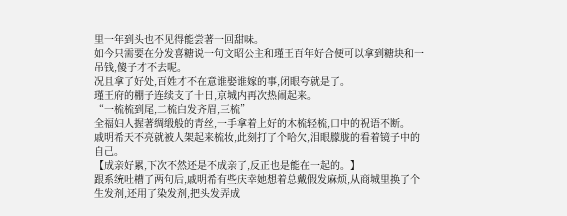里一年到头也不见得能尝著一回甜味。
如今只需要在分发喜糖说一句文昭公主和瑾王百年好合便可以拿到糖块和一吊钱,傻子才不去呢。
况且拿了好处,百姓才不在意谁娶谁嫁的事,闭眼夸就是了。
瑾王府的棚子连续支了十日,京城内再次热闹起来。
“一梳梳到尾,二梳白发齐眉,三梳”
全福妇人握著绸缎般的青丝,一手拿着上好的木梳轻梳,口中的祝语不断。
戚明希天不亮就被人架起来梳妆,此刻打了个哈欠,泪眼朦胧的看着镜子中的自己。
【成亲好累,下次不然还是不成亲了,反正也是能在一起的。】
跟系统吐槽了两句后,戚明希有些庆幸她想着总戴假发麻烦,从商城里换了个生发剂,还用了染发剂,把头发弄成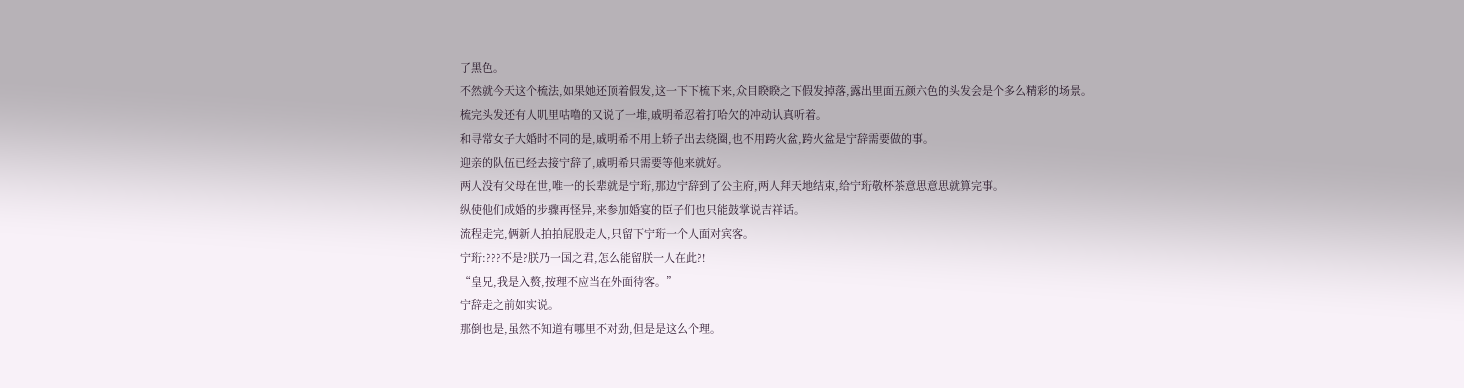了黑色。
不然就今天这个梳法,如果她还顶着假发,这一下下梳下来,众目睽睽之下假发掉落,露出里面五颜六色的头发会是个多么精彩的场景。
梳完头发还有人叽里咕噜的又说了一堆,戚明希忍着打哈欠的冲动认真听着。
和寻常女子大婚时不同的是,戚明希不用上轿子出去绕圈,也不用跨火盆,跨火盆是宁辞需要做的事。
迎亲的队伍已经去接宁辞了,戚明希只需要等他来就好。
两人没有父母在世,唯一的长辈就是宁珩,那边宁辞到了公主府,两人拜天地结束,给宁珩敬杯茶意思意思就算完事。
纵使他们成婚的步骤再怪异,来参加婚宴的臣子们也只能鼓掌说吉祥话。
流程走完,俩新人拍拍屁股走人,只留下宁珩一个人面对宾客。
宁珩:???不是?朕乃一国之君,怎么能留朕一人在此?!
“皇兄,我是入赘,按理不应当在外面待客。”
宁辞走之前如实说。
那倒也是,虽然不知道有哪里不对劲,但是是这么个理。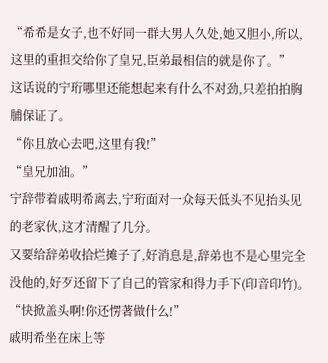“希希是女子,也不好同一群大男人久处,她又胆小,所以,这里的重担交给你了皇兄,臣弟最相信的就是你了。”
这话说的宁珩哪里还能想起来有什么不对劲,只差拍拍胸脯保证了。
“你且放心去吧,这里有我!”
“皇兄加油。”
宁辞带着戚明希离去,宁珩面对一众每天低头不见抬头见的老家伙,这才清醒了几分。
又要给辞弟收拾烂摊子了,好消息是,辞弟也不是心里完全没他的,好歹还留下了自己的管家和得力手下(印音印竹)。
“快掀盖头啊!你还愣著做什么!”
戚明希坐在床上等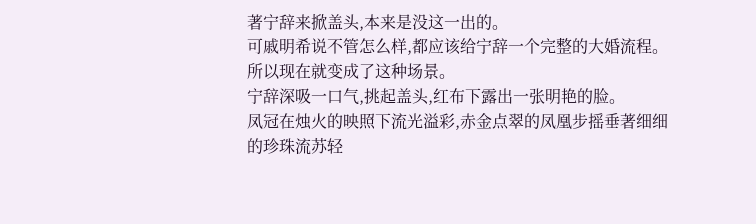著宁辞来掀盖头,本来是没这一出的。
可戚明希说不管怎么样,都应该给宁辞一个完整的大婚流程。
所以现在就变成了这种场景。
宁辞深吸一口气,挑起盖头,红布下露出一张明艳的脸。
凤冠在烛火的映照下流光溢彩,赤金点翠的凤凰步摇垂著细细的珍珠流苏轻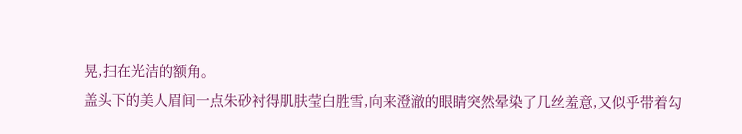晃,扫在光洁的额角。
盖头下的美人眉间一点朱砂衬得肌肤莹白胜雪,向来澄澈的眼睛突然晕染了几丝羞意,又似乎带着勾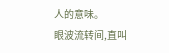人的意味。
眼波流转间,直叫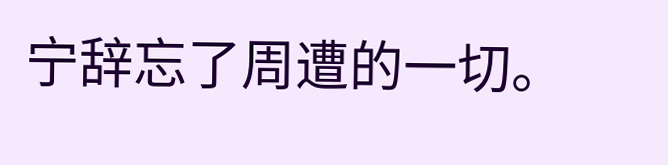宁辞忘了周遭的一切。